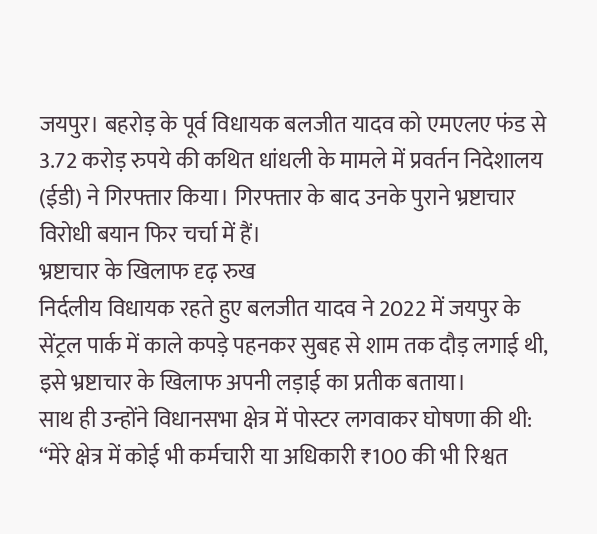जयपुर। बहरोड़ के पूर्व विधायक बलजीत यादव को एमएलए फंड से 3.72 करोड़ रुपये की कथित धांधली के मामले में प्रवर्तन निदेशालय (ईडी) ने गिरफ्तार किया। गिरफ्तार के बाद उनके पुराने भ्रष्टाचार विरोधी बयान फिर चर्चा में हैं।
भ्रष्टाचार के खिलाफ दृढ़ रुख
निर्दलीय विधायक रहते हुए बलजीत यादव ने 2022 में जयपुर के सेंट्रल पार्क में काले कपड़े पहनकर सुबह से शाम तक दौड़ लगाई थी, इसे भ्रष्टाचार के खिलाफ अपनी लड़ाई का प्रतीक बताया।
साथ ही उन्होंने विधानसभा क्षेत्र में पोस्टर लगवाकर घोषणा की थी:
“मेरे क्षेत्र में कोई भी कर्मचारी या अधिकारी ₹100 की भी रिश्वत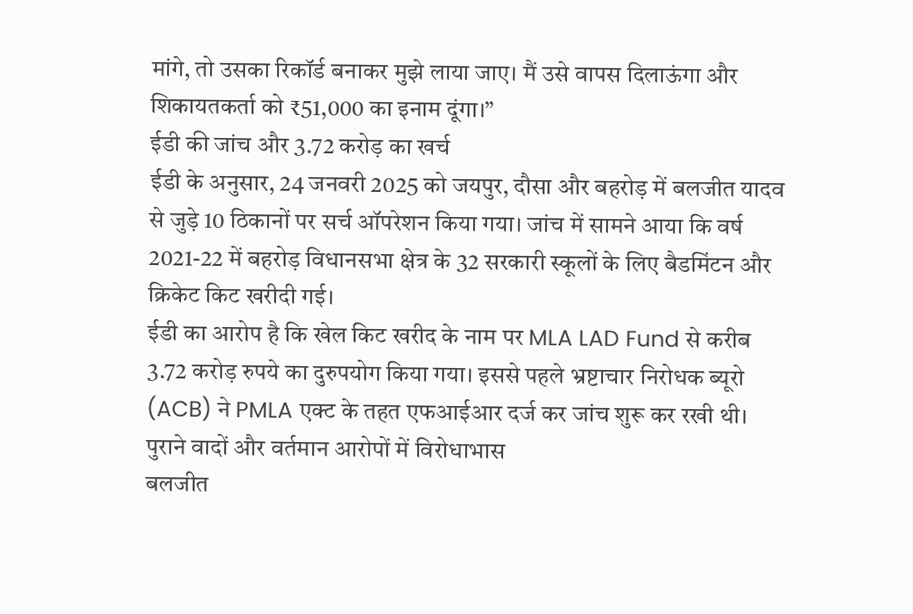मांगे, तो उसका रिकॉर्ड बनाकर मुझे लाया जाए। मैं उसे वापस दिलाऊंगा और शिकायतकर्ता को ₹51,000 का इनाम दूंगा।”
ईडी की जांच और 3.72 करोड़ का खर्च
ईडी के अनुसार, 24 जनवरी 2025 को जयपुर, दौसा और बहरोड़ में बलजीत यादव से जुड़े 10 ठिकानों पर सर्च ऑपरेशन किया गया। जांच में सामने आया कि वर्ष 2021-22 में बहरोड़ विधानसभा क्षेत्र के 32 सरकारी स्कूलों के लिए बैडमिंटन और क्रिकेट किट खरीदी गई।
ईडी का आरोप है कि खेल किट खरीद के नाम पर MLA LAD Fund से करीब 3.72 करोड़ रुपये का दुरुपयोग किया गया। इससे पहले भ्रष्टाचार निरोधक ब्यूरो (ACB) ने PMLA एक्ट के तहत एफआईआर दर्ज कर जांच शुरू कर रखी थी।
पुराने वादों और वर्तमान आरोपों में विरोधाभास
बलजीत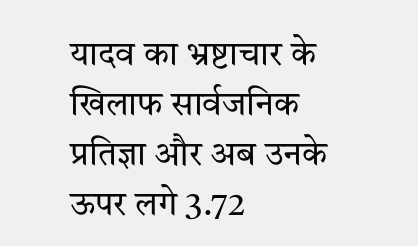यादव का भ्रष्टाचार के खिलाफ सार्वजनिक प्रतिज्ञा और अब उनके ऊपर लगे 3.72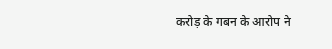करोड़ के गबन के आरोप ने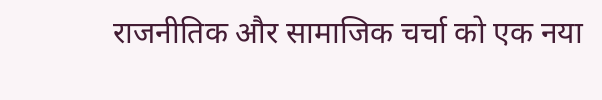राजनीतिक और सामाजिक चर्चा को एक नया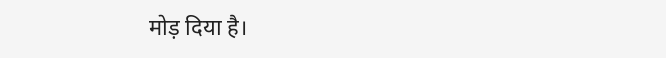मोड़ दिया है।